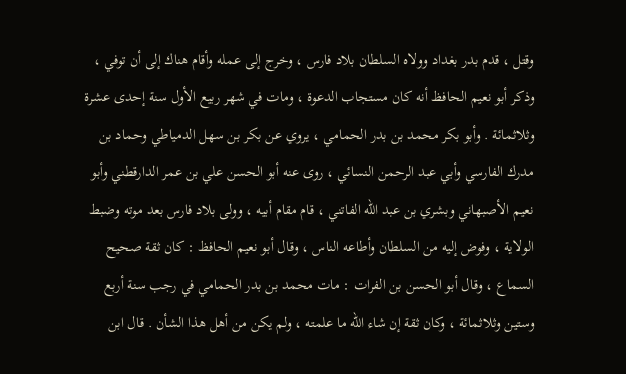وقتل ، قدم بدر بغداد وولاه السلطان بلاد فارس ، وخرج إلى عمله وأقام هناك إلى أن توفي ،
وذكر أبو نعيم الحافظ أنه كان مستجاب الدعوة ، ومات في شهر ربيع الأول سنة إحدى عشرة
وثلاثمائة . وأبو بكر محمد بن بدر الحمامي ، يروي عن بكر بن سهل الدمياطي وحماد بن
مدرك الفارسي وأبي عبد الرحمن النسائي ، روى عنه أبو الحسن علي بن عمر الدارقطني وأبو
نعيم الأصبهاني وبشري بن عبد الله الفاتني ، قام مقام أبيه ، وولى بلاد فارس بعد موته وضبط
الولاية ، وفوض إليه من السلطان وأطاعه الناس ، وقال أبو نعيم الحافظ : كان ثقة صحيح
السماع ، وقال أبو الحسن بن الفرات : مات محمد بن بدر الحمامي في رجب سنة أربع
وستين وثلاثمائة ، وكان ثقة إن شاء الله ما علمته ، ولم يكن من أهل هذا الشأن . قال ابن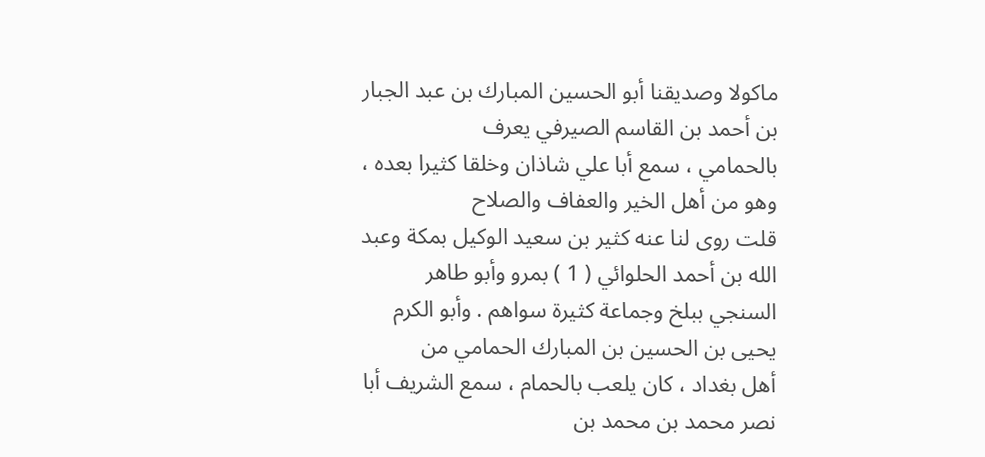ماكولا وصديقنا أبو الحسين المبارك بن عبد الجبار بن أحمد بن القاسم الصيرفي يعرف
بالحمامي ، سمع أبا علي شاذان وخلقا كثيرا بعده ، وهو من أهل الخير والعفاف والصلاح
قلت روى لنا عنه كثير بن سعيد الوكيل بمكة وعبد الله بن أحمد الحلوائي ( 1 ) بمرو وأبو طاهر
السنجي ببلخ وجماعة كثيرة سواهم . وأبو الكرم يحيى بن الحسين بن المبارك الحمامي من
أهل بغداد ، كان يلعب بالحمام ، سمع الشريف أبا نصر محمد بن محمد بن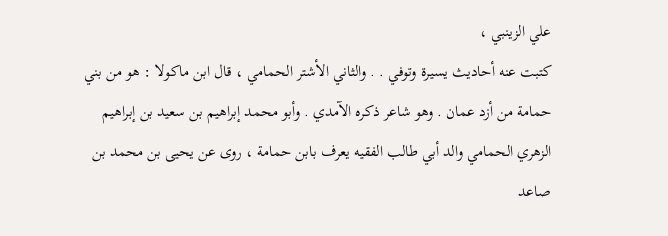علي الزينبي ،
كتبت عنه أحاديث يسيرة وتوفي . . والثاني الأشتر الحمامي ، قال ابن ماكولا : هو من بني
حمامة من أزد عمان . وهو شاعر ذكره الآمدي . وأبو محمد إبراهيم بن سعيد بن إبراهيم
الزهري الحمامي والد أبي طالب الفقيه يعرف بابن حمامة ، روى عن يحيى بن محمد بن
صاعد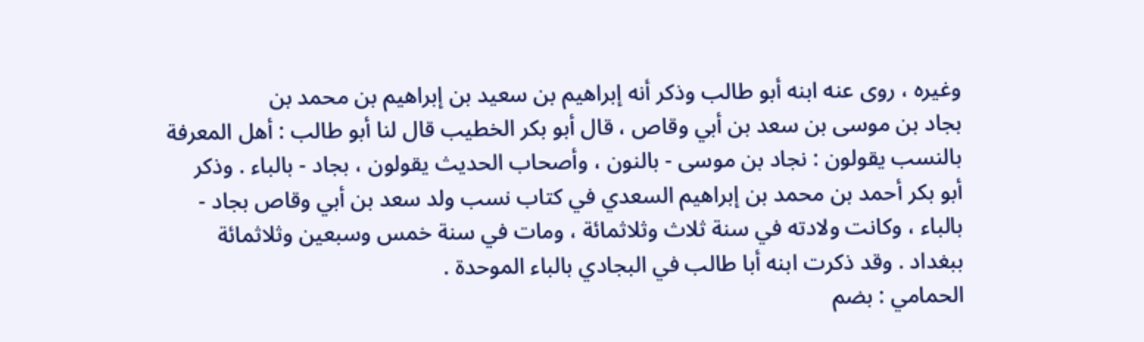وغيره ، روى عنه ابنه أبو طالب وذكر أنه إبراهيم بن سعيد بن إبراهيم بن محمد بن
بجاد بن موسى بن سعد بن أبي وقاص ، قال أبو بكر الخطيب قال لنا أبو طالب : أهل المعرفة
بالنسب يقولون : نجاد بن موسى - بالنون ، وأصحاب الحديث يقولون ، بجاد - بالباء . وذكر
أبو بكر أحمد بن محمد بن إبراهيم السعدي في كتاب نسب ولد سعد بن أبي وقاص بجاد -
بالباء ، وكانت ولادته في سنة ثلاث وثلاثمائة ، ومات في سنة خمس وسبعين وثلاثمائة
ببغداد . وقد ذكرت ابنه أبا طالب في البجادي بالباء الموحدة .
الحمامي : بضم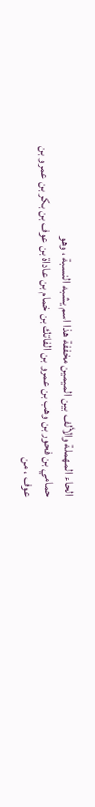الحاء المهملة والألف بين الميمين مخففة هذا اسم يشبه النسبة ، وهو
حمامي بن فحور بن وهب بن عمرو بن الفاتك بن خمام بن عاداة بن عوف بن بكر بن عمرو بن
عوف ، من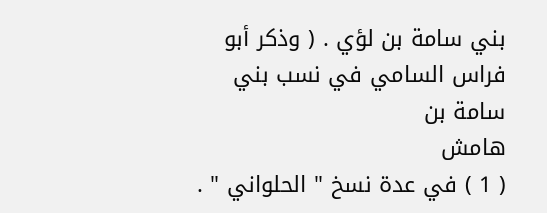بني سامة بن لؤي . ( وذكر أبو فراس السامي في نسب بني سامة بن
هامش
( 1 ) في عدة نسخ " الحلواني " .